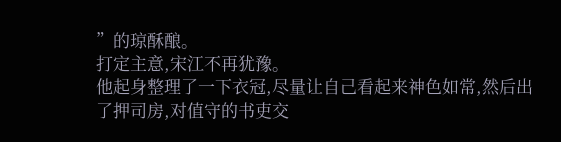”的琼酥酿。
打定主意,宋江不再犹豫。
他起身整理了一下衣冠,尽量让自己看起来神色如常,然后出了押司房,对值守的书吏交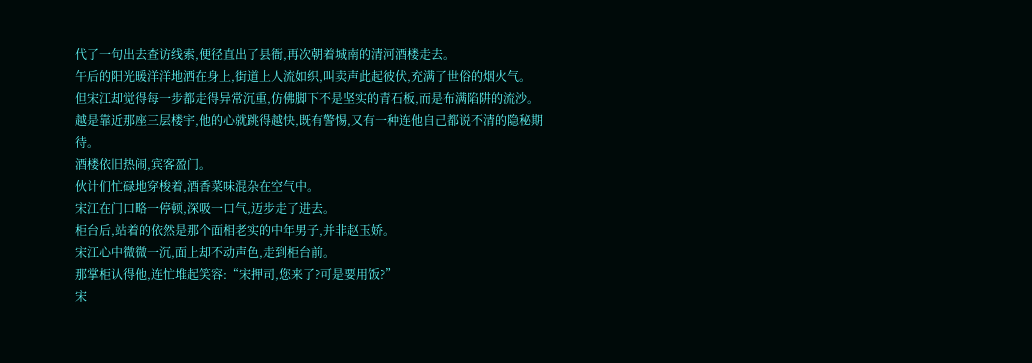代了一句出去查访线索,便径直出了县衙,再次朝着城南的清河酒楼走去。
午后的阳光暖洋洋地洒在身上,街道上人流如织,叫卖声此起彼伏,充满了世俗的烟火气。
但宋江却觉得每一步都走得异常沉重,仿佛脚下不是坚实的青石板,而是布满陷阱的流沙。
越是靠近那座三层楼宇,他的心就跳得越快,既有警惕,又有一种连他自己都说不清的隐秘期待。
酒楼依旧热闹,宾客盈门。
伙计们忙碌地穿梭着,酒香菜味混杂在空气中。
宋江在门口略一停顿,深吸一口气,迈步走了进去。
柜台后,站着的依然是那个面相老实的中年男子,并非赵玉娇。
宋江心中微微一沉,面上却不动声色,走到柜台前。
那掌柜认得他,连忙堆起笑容:“宋押司,您来了?可是要用饭?”
宋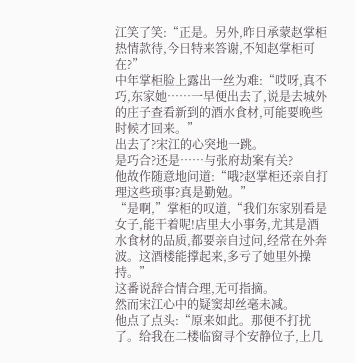江笑了笑:“正是。另外,昨日承蒙赵掌柜热情款待,今日特来答谢,不知赵掌柜可在?”
中年掌柜脸上露出一丝为难:“哎呀,真不巧,东家她……一早便出去了,说是去城外的庄子查看新到的酒水食材,可能要晚些时候才回来。”
出去了?宋江的心突地一跳。
是巧合?还是……与张府劫案有关?
他故作随意地问道:“哦?赵掌柜还亲自打理这些琐事?真是勤勉。”
“是啊,”掌柜的叹道,“我们东家别看是女子,能干着呢!店里大小事务,尤其是酒水食材的品质,都要亲自过问,经常在外奔波。这酒楼能撑起来,多亏了她里外操持。”
这番说辞合情合理,无可指摘。
然而宋江心中的疑窦却丝毫未减。
他点了点头:“原来如此。那便不打扰了。给我在二楼临窗寻个安静位子,上几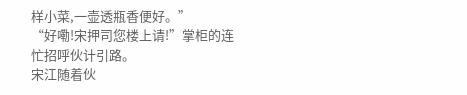样小菜,一壶透瓶香便好。”
“好嘞!宋押司您楼上请!”掌柜的连忙招呼伙计引路。
宋江随着伙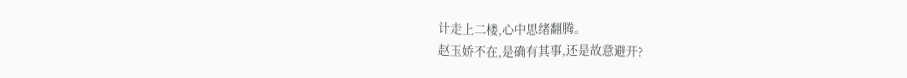计走上二楼,心中思绪翻腾。
赵玉娇不在,是确有其事,还是故意避开?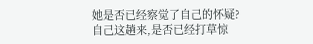她是否已经察觉了自己的怀疑?
自己这趟来,是否已经打草惊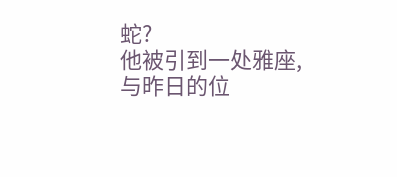蛇?
他被引到一处雅座,与昨日的位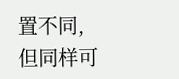置不同,但同样可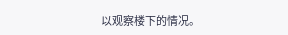以观察楼下的情况。